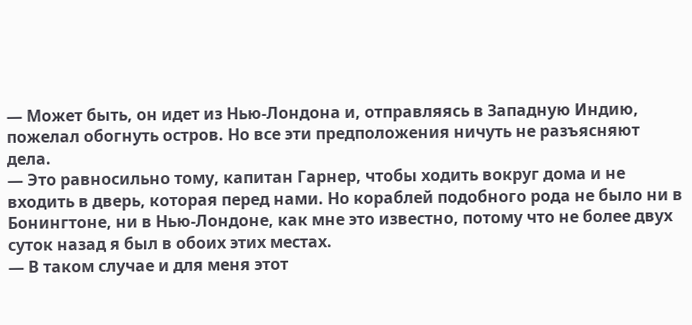— Может быть, он идет из Нью-Лондона и, отправляясь в Западную Индию, пожелал обогнуть остров. Но все эти предположения ничуть не разъясняют дела.
— Это равносильно тому, капитан Гарнер, чтобы ходить вокруг дома и не входить в дверь, которая перед нами. Но кораблей подобного рода не было ни в Бонингтоне, ни в Нью-Лондоне, как мне это известно, потому что не более двух суток назад я был в обоих этих местах.
— В таком случае и для меня этот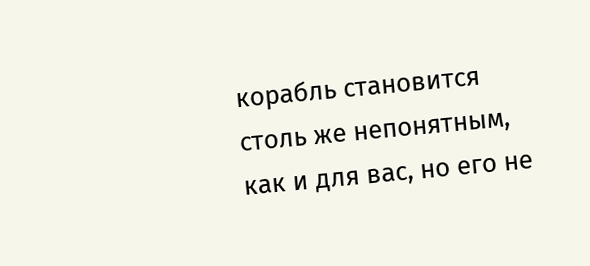корабль становится столь же непонятным, как и для вас, но его не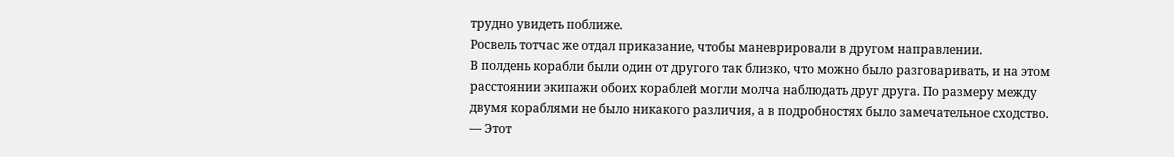трудно увидеть поближе.
Росвель тотчас же отдал приказание, чтобы маневрировали в другом направлении.
В полдень корабли были один от другого так близко, что можно было разговаривать, и на этом расстоянии экипажи обоих кораблей могли молча наблюдать друг друга. По размеру между двумя кораблями не было никакого различия, а в подробностях было замечательное сходство.
— Этот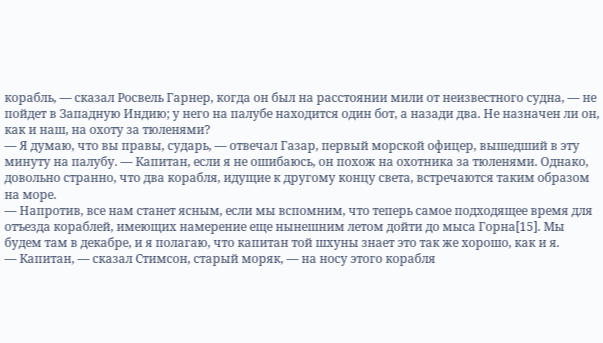корабль, — сказал Росвель Гарнер, когда он был на расстоянии мили от неизвестного судна, — не пойдет в Западную Индию; у него на палубе находится один бот, а назади два. Не назначен ли он, как и наш, на охоту за тюленями?
— Я думаю, что вы правы, сударь, — отвечал Газар, первый морской офицер, вышедший в эту минуту на палубу. — Капитан, если я не ошибаюсь, он похож на охотника за тюленями. Однако, довольно странно, что два корабля, идущие к другому концу света, встречаются таким образом на море.
— Напротив, все нам станет ясным, если мы вспомним, что теперь самое подходящее время для отъезда кораблей, имеющих намерение еще нынешним летом дойти до мыса Горна[15]. Мы будем там в декабре, и я полагаю, что капитан той шхуны знает это так же хорошо, как и я.
— Капитан, — сказал Стимсон, старый моряк, — на носу этого корабля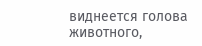виднеется голова животного,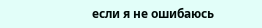если я не ошибаюсь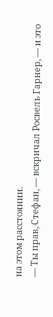на этом расстоянии.
— Ты прав, Стефан, — вскричал Росвель Гарнер, — и это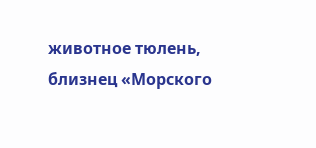животное тюлень, близнец «Морского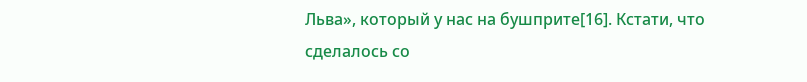Льва», который у нас на бушприте[16]. Кстати, что сделалось со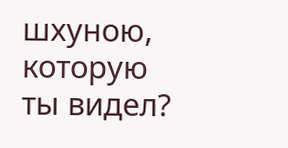шхуною, которую ты видел?